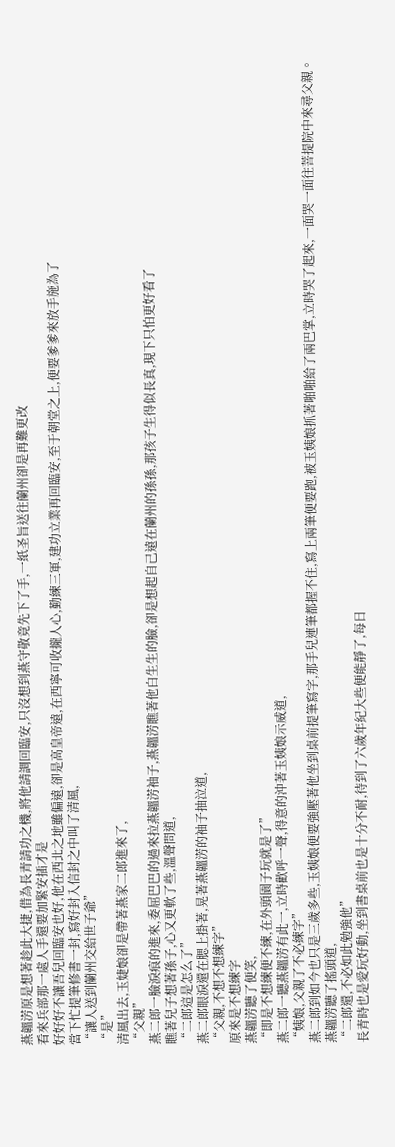燕韞淓原是想著趁此大捷,借為長青請功之機,將他請調回臨安,只沒想到燕守敬竟先下了手,一紙圣旨送往蘭州卻是再難更改
看來兵部那一處人手還要加緊安插才是
好好好不讓吾兒回臨安也好,他在西北之地雖偏遠,卻是高皇帝遠,在西寧可收攏人心,勤練三軍,建功立業再回臨安,至于朝堂之上,便要爹爹來放手施為了
當下忙提筆修書一封,寫好封入信封之中叫了清風,
“讓人送到蘭州交給世子爺”
“是”
清風出去,玉婕娘卻是帶著燕家二郎進來了,
“父親”
燕二郎一臉淚痕的進來,委屈巴巴的過來拉燕韞淓袖子,燕韞淓瞧著他白生生的臉,卻是想起自己遠在蘭州的孫孫,那孩子生得似長真,現下只怕更好看了
瞧著兒子想著孫子,心又更軟了些,溫聲問道,
“二郎這是怎么了”
燕二郎眼淚還在腮上掛著,晃著燕韞淓的袖子抽泣道,
“父親,不想不想練字”
原來是不想練字
燕韞淓聽了便笑,
“即是不想練便不練,在外頭園子玩就是了”
燕二郎一聽燕韞淓有此一,立時歡呼一聲,得意的沖著玉姨娘示威道,
“姨娘,父親了不必練字”
燕二郎到如今也只是三歲多些,玉姨娘便要強壓著他坐到桌前提筆寫字,那手兒連筆都握不住,寫上兩筆便要跑,被玉姨娘抓著啪啪給了兩巴掌,立時哭了起來,一面哭一面往菩提院中來尋父親。
燕韞淓聽了搖頭道,
“二郎還,不必如此勉強他”
長青時也是愛玩好動,坐到書桌前也是十分不耐,待到了六歲年紀大些便能靜了,每日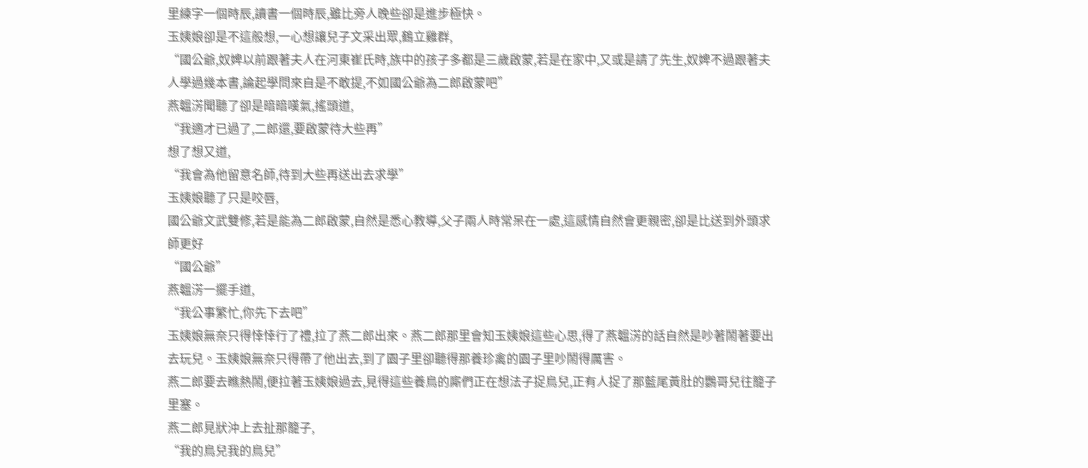里練字一個時辰,讀書一個時辰,雖比旁人晚些卻是進步極快。
玉姨娘卻是不這般想,一心想讓兒子文采出眾,鶴立雞群,
“國公爺,奴婢以前跟著夫人在河東崔氏時,族中的孩子多都是三歲啟蒙,若是在家中,又或是請了先生,奴婢不過跟著夫人學過幾本書,論起學問來自是不敢提,不如國公爺為二郎啟蒙吧”
燕韞淓聞聽了卻是暗暗嘆氣,搖頭道,
“我適才已過了,二郎還,要啟蒙待大些再”
想了想又道,
“我會為他留意名師,待到大些再送出去求學”
玉姨娘聽了只是咬唇,
國公爺文武雙修,若是能為二郎啟蒙,自然是悉心教導,父子兩人時常呆在一處,這感情自然會更親密,卻是比送到外頭求師更好
“國公爺”
燕韞淓一擺手道,
“我公事繁忙,你先下去吧”
玉姨娘無奈只得悻悻行了禮,拉了燕二郎出來。燕二郎那里會知玉姨娘這些心思,得了燕韞淓的話自然是吵著鬧著要出去玩兒。玉姨娘無奈只得帶了他出去,到了園子里卻聽得那養珍禽的園子里吵鬧得厲害。
燕二郎要去瞧熱鬧,便拉著玉姨娘過去,見得這些養鳥的廝們正在想法子捉鳥兒,正有人捉了那藍尾黃肚的鸚哥兒往籠子里塞。
燕二郎見狀沖上去扯那籠子,
“我的鳥兒我的鳥兒”